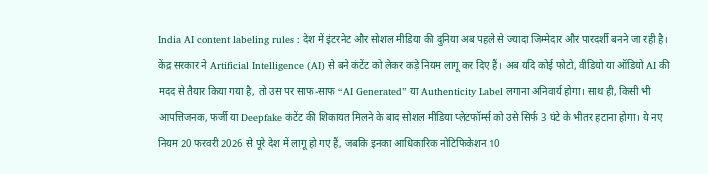India AI content labeling rules : देश में इंटरनेट और सोशल मीडिया की दुनिया अब पहले से ज्यादा जिम्मेदार और पारदर्शी बनने जा रही है। केंद्र सरकार ने Artificial Intelligence (AI) से बने कंटेंट को लेकर कड़े नियम लागू कर दिए हैं। अब यदि कोई फोटो, वीडियो या ऑडियो AI की मदद से तैयार किया गया है, तो उस पर साफ-साफ “AI Generated” या Authenticity Label लगाना अनिवार्य होगा। साथ ही, किसी भी आपत्तिजनक, फर्जी या Deepfake कंटेंट की शिकायत मिलने के बाद सोशल मीडिया प्लेटफॉर्म्स को उसे सिर्फ 3 घंटे के भीतर हटाना होगा। ये नए नियम 20 फरवरी 2026 से पूरे देश में लागू हो गए हैं, जबकि इनका आधिकारिक नोटिफिकेशन 10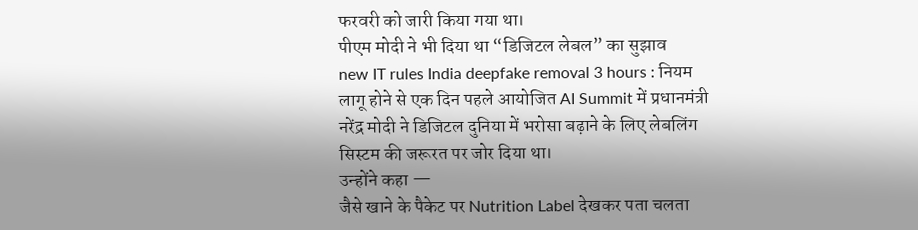फरवरी को जारी किया गया था।
पीएम मोदी ने भी दिया था “डिजिटल लेबल” का सुझाव
new IT rules India deepfake removal 3 hours : नियम लागू होने से एक दिन पहले आयोजित AI Summit में प्रधानमंत्री नरेंद्र मोदी ने डिजिटल दुनिया में भरोसा बढ़ाने के लिए लेबलिंग सिस्टम की जरूरत पर जोर दिया था।
उन्होंने कहा —
जैसे खाने के पैकेट पर Nutrition Label देखकर पता चलता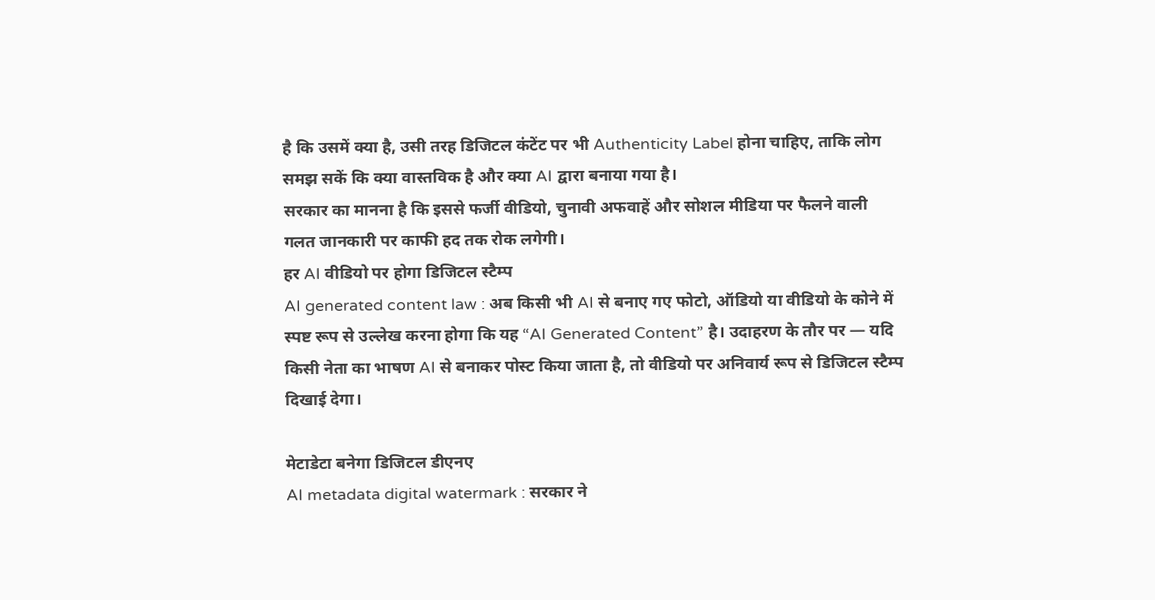है कि उसमें क्या है, उसी तरह डिजिटल कंटेंट पर भी Authenticity Label होना चाहिए, ताकि लोग समझ सकें कि क्या वास्तविक है और क्या AI द्वारा बनाया गया है।
सरकार का मानना है कि इससे फर्जी वीडियो, चुनावी अफवाहें और सोशल मीडिया पर फैलने वाली गलत जानकारी पर काफी हद तक रोक लगेगी।
हर AI वीडियो पर होगा डिजिटल स्टैम्प
AI generated content law : अब किसी भी AI से बनाए गए फोटो, ऑडियो या वीडियो के कोने में स्पष्ट रूप से उल्लेख करना होगा कि यह “AI Generated Content” है। उदाहरण के तौर पर — यदि किसी नेता का भाषण AI से बनाकर पोस्ट किया जाता है, तो वीडियो पर अनिवार्य रूप से डिजिटल स्टैम्प दिखाई देगा।

मेटाडेटा बनेगा डिजिटल डीएनए
AI metadata digital watermark : सरकार ने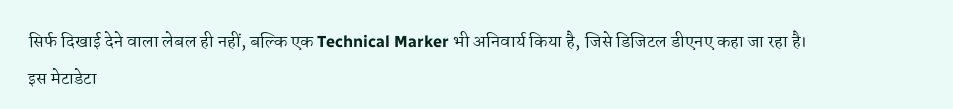सिर्फ दिखाई देने वाला लेबल ही नहीं, बल्कि एक Technical Marker भी अनिवार्य किया है, जिसे डिजिटल डीएनए कहा जा रहा है।
इस मेटाडेटा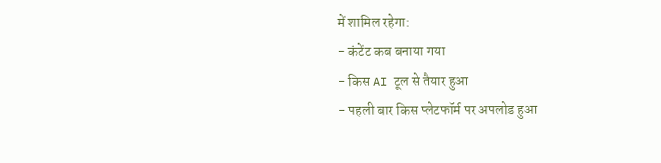में शामिल रहेगा:
- कंटेंट कब बनाया गया
- किस AI टूल से तैयार हुआ
- पहली बार किस प्लेटफॉर्म पर अपलोड हुआ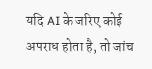यदि AI के जरिए कोई अपराध होता है, तो जांच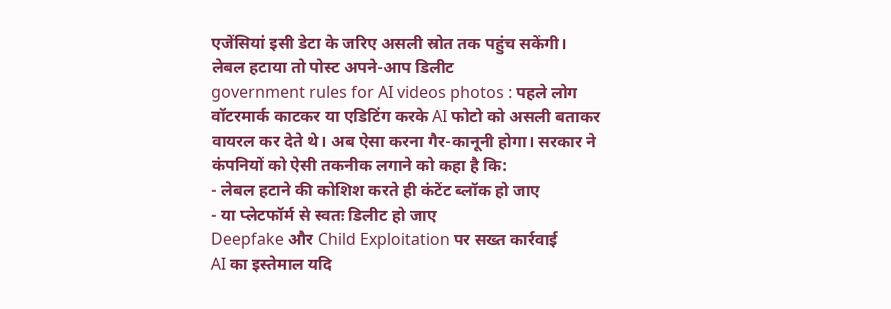एजेंसियां इसी डेटा के जरिए असली स्रोत तक पहुंच सकेंगी।
लेबल हटाया तो पोस्ट अपने-आप डिलीट
government rules for AI videos photos : पहले लोग वॉटरमार्क काटकर या एडिटिंग करके AI फोटो को असली बताकर वायरल कर देते थे। अब ऐसा करना गैर-कानूनी होगा। सरकार ने कंपनियों को ऐसी तकनीक लगाने को कहा है कि:
- लेबल हटाने की कोशिश करते ही कंटेंट ब्लॉक हो जाए
- या प्लेटफॉर्म से स्वतः डिलीट हो जाए
Deepfake और Child Exploitation पर सख्त कार्रवाई
AI का इस्तेमाल यदि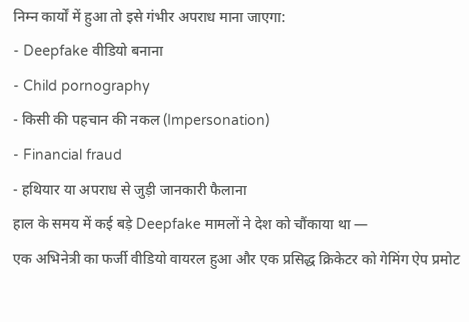निम्न कार्यों में हुआ तो इसे गंभीर अपराध माना जाएगा:
- Deepfake वीडियो बनाना
- Child pornography
- किसी की पहचान की नकल (Impersonation)
- Financial fraud
- हथियार या अपराध से जुड़ी जानकारी फैलाना
हाल के समय में कई बड़े Deepfake मामलों ने देश को चौंकाया था —
एक अभिनेत्री का फर्जी वीडियो वायरल हुआ और एक प्रसिद्ध क्रिकेटर को गेमिंग ऐप प्रमोट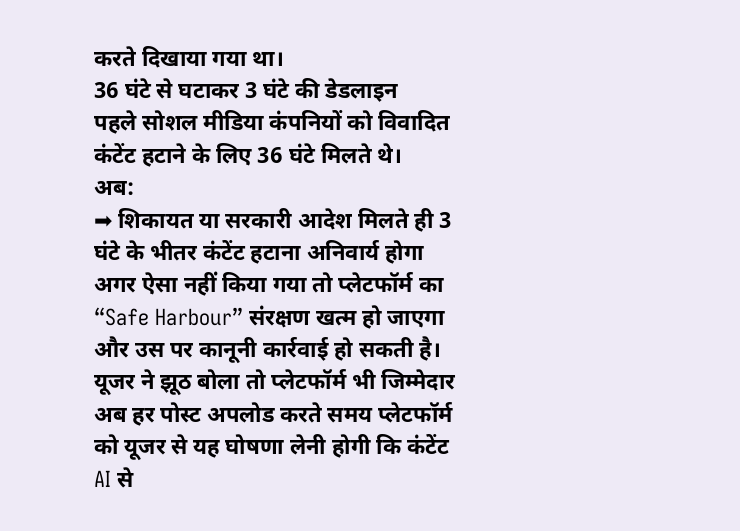करते दिखाया गया था।
36 घंटे से घटाकर 3 घंटे की डेडलाइन
पहले सोशल मीडिया कंपनियों को विवादित कंटेंट हटाने के लिए 36 घंटे मिलते थे।
अब:
➡ शिकायत या सरकारी आदेश मिलते ही 3 घंटे के भीतर कंटेंट हटाना अनिवार्य होगा
अगर ऐसा नहीं किया गया तो प्लेटफॉर्म का “Safe Harbour” संरक्षण खत्म हो जाएगा और उस पर कानूनी कार्रवाई हो सकती है।
यूजर ने झूठ बोला तो प्लेटफॉर्म भी जिम्मेदार
अब हर पोस्ट अपलोड करते समय प्लेटफॉर्म को यूजर से यह घोषणा लेनी होगी कि कंटेंट AI से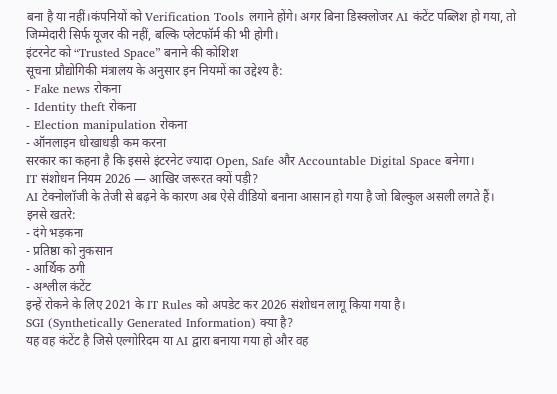बना है या नहीं।कंपनियों को Verification Tools लगाने होंगे। अगर बिना डिस्क्लोजर AI कंटेंट पब्लिश हो गया, तो जिम्मेदारी सिर्फ यूजर की नहीं, बल्कि प्लेटफॉर्म की भी होगी।
इंटरनेट को “Trusted Space” बनाने की कोशिश
सूचना प्रौद्योगिकी मंत्रालय के अनुसार इन नियमों का उद्देश्य है:
- Fake news रोकना
- Identity theft रोकना
- Election manipulation रोकना
- ऑनलाइन धोखाधड़ी कम करना
सरकार का कहना है कि इससे इंटरनेट ज्यादा Open, Safe और Accountable Digital Space बनेगा।
IT संशोधन नियम 2026 — आखिर जरूरत क्यों पड़ी?
AI टेक्नोलॉजी के तेजी से बढ़ने के कारण अब ऐसे वीडियो बनाना आसान हो गया है जो बिल्कुल असली लगते हैं।
इनसे खतरे:
- दंगे भड़कना
- प्रतिष्ठा को नुकसान
- आर्थिक ठगी
- अश्लील कंटेंट
इन्हें रोकने के लिए 2021 के IT Rules को अपडेट कर 2026 संशोधन लागू किया गया है।
SGI (Synthetically Generated Information) क्या है?
यह वह कंटेंट है जिसे एल्गोरिदम या AI द्वारा बनाया गया हो और वह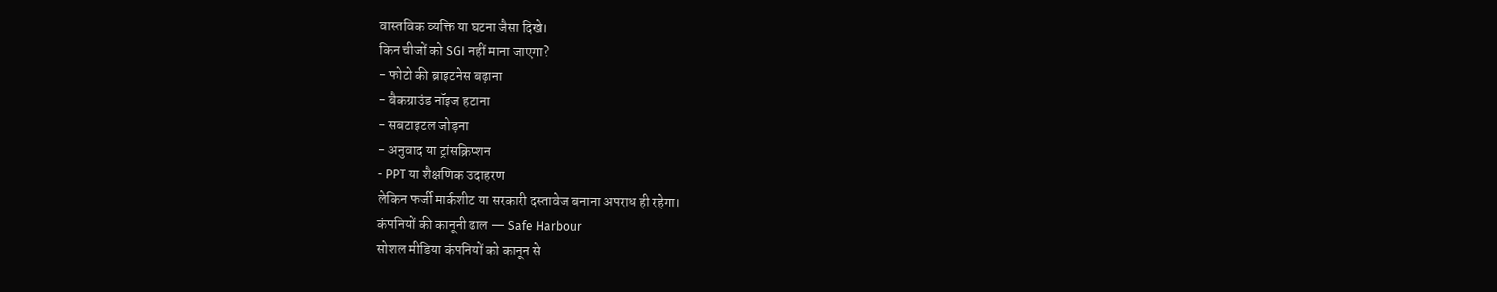वास्तविक व्यक्ति या घटना जैसा दिखे।
किन चीजों को SGI नहीं माना जाएगा?
- फोटो की ब्राइटनेस बढ़ाना
- बैकग्राउंड नॉइज हटाना
- सबटाइटल जोड़ना
- अनुवाद या ट्रांसक्रिप्शन
- PPT या शैक्षणिक उदाहरण
लेकिन फर्जी मार्कशीट या सरकारी दस्तावेज बनाना अपराध ही रहेगा।
कंपनियों की कानूनी ढाल — Safe Harbour
सोशल मीडिया कंपनियों को कानून से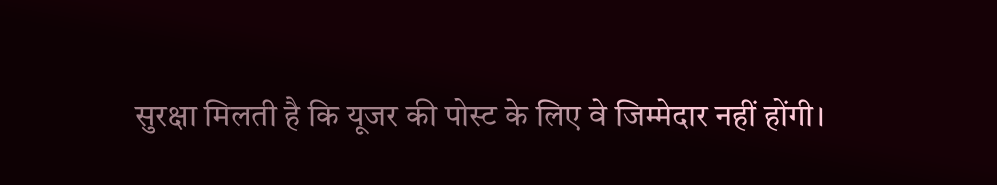सुरक्षा मिलती है कि यूजर की पोस्ट के लिए वे जिम्मेदार नहीं होंगी।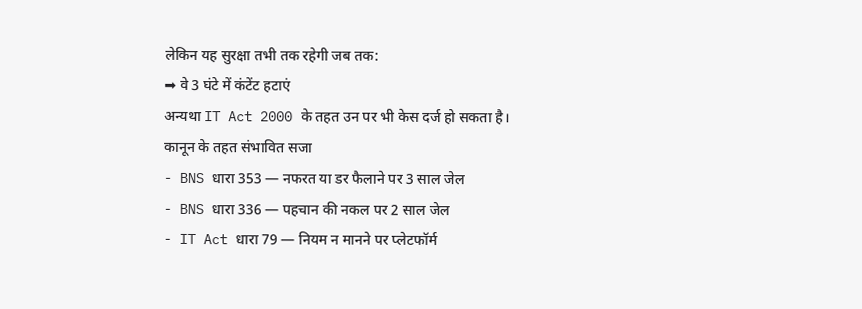लेकिन यह सुरक्षा तभी तक रहेगी जब तक:
➡ वे 3 घंटे में कंटेंट हटाएं
अन्यथा IT Act 2000 के तहत उन पर भी केस दर्ज हो सकता है।
कानून के तहत संभावित सजा
- BNS धारा 353 — नफरत या डर फैलाने पर 3 साल जेल
- BNS धारा 336 — पहचान की नकल पर 2 साल जेल
- IT Act धारा 79 — नियम न मानने पर प्लेटफॉर्म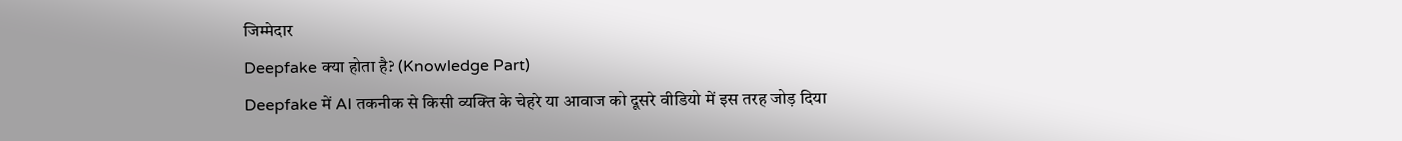जिम्मेदार
Deepfake क्या होता है? (Knowledge Part)
Deepfake में AI तकनीक से किसी व्यक्ति के चेहरे या आवाज को दूसरे वीडियो में इस तरह जोड़ दिया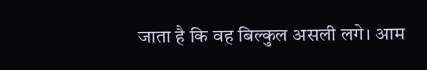जाता है कि वह बिल्कुल असली लगे। आम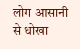लोग आसानी से धोखा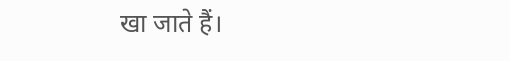खा जाते हैं।